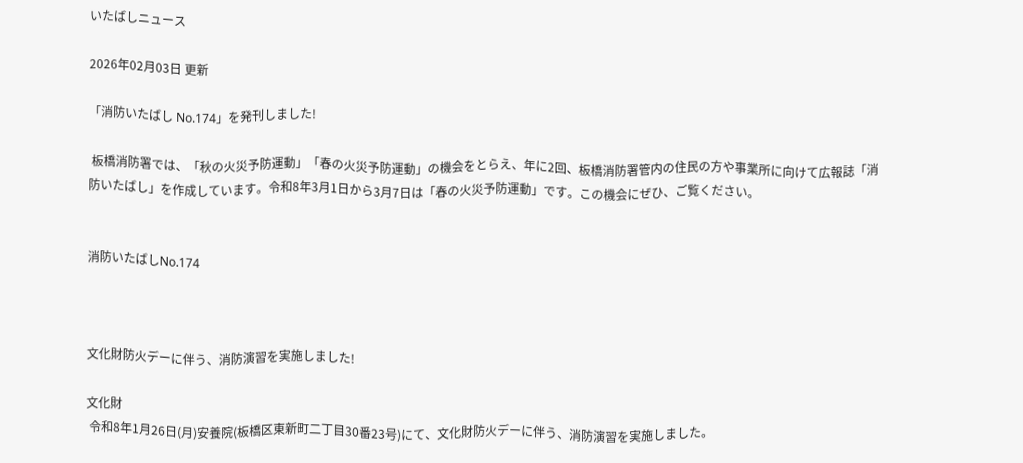いたばしニュース

2026年02月03日 更新

「消防いたばし No.174」を発刊しました!

 板橋消防署では、「秋の火災予防運動」「春の火災予防運動」の機会をとらえ、年に2回、板橋消防署管内の住民の方や事業所に向けて広報誌「消防いたばし」を作成しています。令和8年3月1日から3月7日は「春の火災予防運動」です。この機会にぜひ、ご覧ください。


消防いたばしNo.174



文化財防火デーに伴う、消防演習を実施しました!

文化財
 令和8年1月26日(月)安養院(板橋区東新町二丁目30番23号)にて、文化財防火デーに伴う、消防演習を実施しました。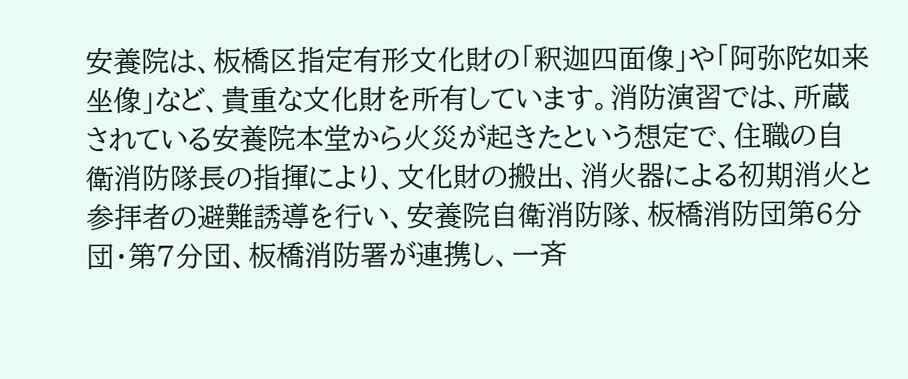安養院は、板橋区指定有形文化財の「釈迦四面像」や「阿弥陀如来坐像」など、貴重な文化財を所有しています。消防演習では、所蔵されている安養院本堂から火災が起きたという想定で、住職の自衛消防隊長の指揮により、文化財の搬出、消火器による初期消火と参拝者の避難誘導を行い、安養院自衛消防隊、板橋消防団第6分団・第7分団、板橋消防署が連携し、一斉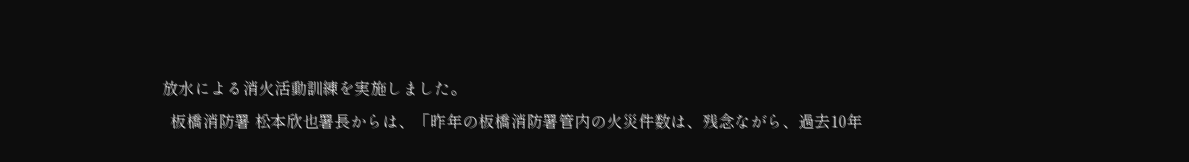放水による消火活動訓練を実施しました。
  板橋消防署 松本欣也署長からは、「昨年の板橋消防署管内の火災件数は、残念ながら、過去10年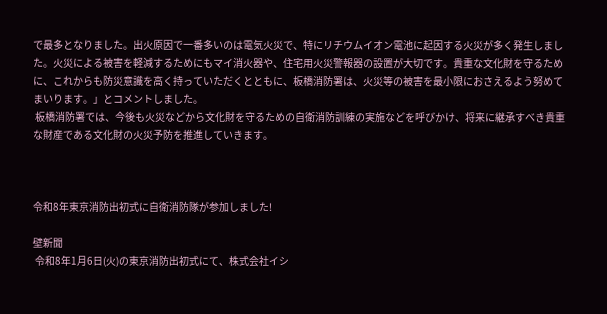で最多となりました。出火原因で一番多いのは電気火災で、特にリチウムイオン電池に起因する火災が多く発生しました。火災による被害を軽減するためにもマイ消火器や、住宅用火災警報器の設置が大切です。貴重な文化財を守るために、これからも防災意識を高く持っていただくとともに、板橋消防署は、火災等の被害を最小限におさえるよう努めてまいります。」とコメントしました。
 板橋消防署では、今後も火災などから文化財を守るための自衛消防訓練の実施などを呼びかけ、将来に継承すべき貴重な財産である文化財の火災予防を推進していきます。



令和8年東京消防出初式に自衛消防隊が参加しました!

壁新聞
 令和8年1月6日(火)の東京消防出初式にて、株式会社イシ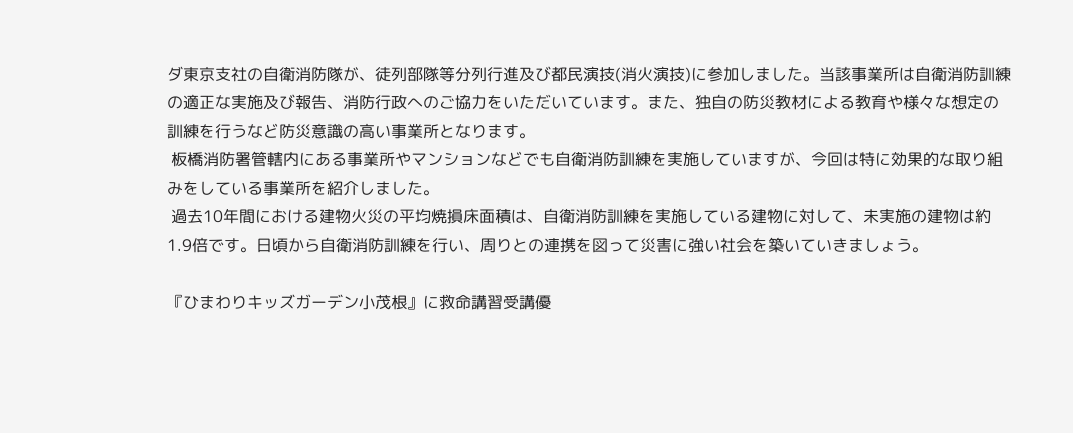ダ東京支社の自衛消防隊が、徒列部隊等分列行進及び都民演技(消火演技)に参加しました。当該事業所は自衛消防訓練の適正な実施及び報告、消防行政へのご協力をいただいています。また、独自の防災教材による教育や様々な想定の訓練を行うなど防災意識の高い事業所となります。
 板橋消防署管轄内にある事業所やマンションなどでも自衛消防訓練を実施していますが、今回は特に効果的な取り組みをしている事業所を紹介しました。
 過去10年間における建物火災の平均焼損床面積は、自衛消防訓練を実施している建物に対して、未実施の建物は約1.9倍です。日頃から自衛消防訓練を行い、周りとの連携を図って災害に強い社会を築いていきましょう。

『ひまわりキッズガーデン小茂根』に救命講習受講優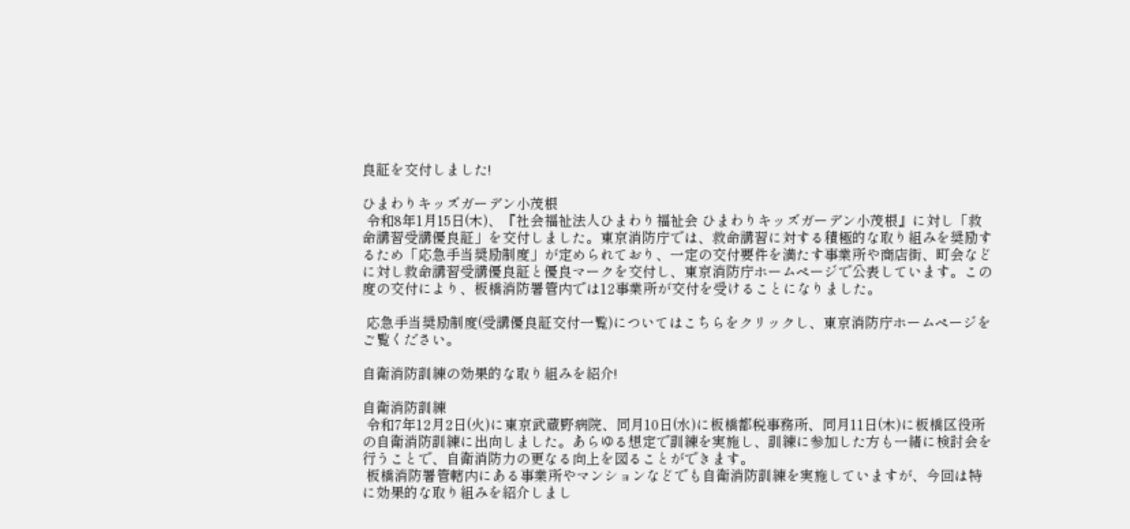良証を交付しました!

ひまわりキッズガーデン小茂根
 令和8年1月15日(木)、『社会福祉法人ひまわり福祉会 ひまわりキッズガーデン小茂根』に対し「救命講習受講優良証」を交付しました。東京消防庁では、救命講習に対する積極的な取り組みを奨励するため「応急手当奨励制度」が定められており、一定の交付要件を満たす事業所や商店街、町会などに対し救命講習受講優良証と優良マークを交付し、東京消防庁ホームページで公表しています。この度の交付により、板橋消防署管内では12事業所が交付を受けることになりました。

 応急手当奨励制度(受講優良証交付一覧)についてはこちらをクリックし、東京消防庁ホームページをご覧ください。

自衛消防訓練の効果的な取り組みを紹介!

自衛消防訓練
 令和7年12月2日(火)に東京武蔵野病院、同月10日(水)に板橋都税事務所、同月11日(木)に板橋区役所の自衛消防訓練に出向しました。あらゆる想定で訓練を実施し、訓練に参加した方も一緒に検討会を行うことで、自衛消防力の更なる向上を図ることができます。
 板橋消防署管轄内にある事業所やマンションなどでも自衛消防訓練を実施していますが、今回は特に効果的な取り組みを紹介しまし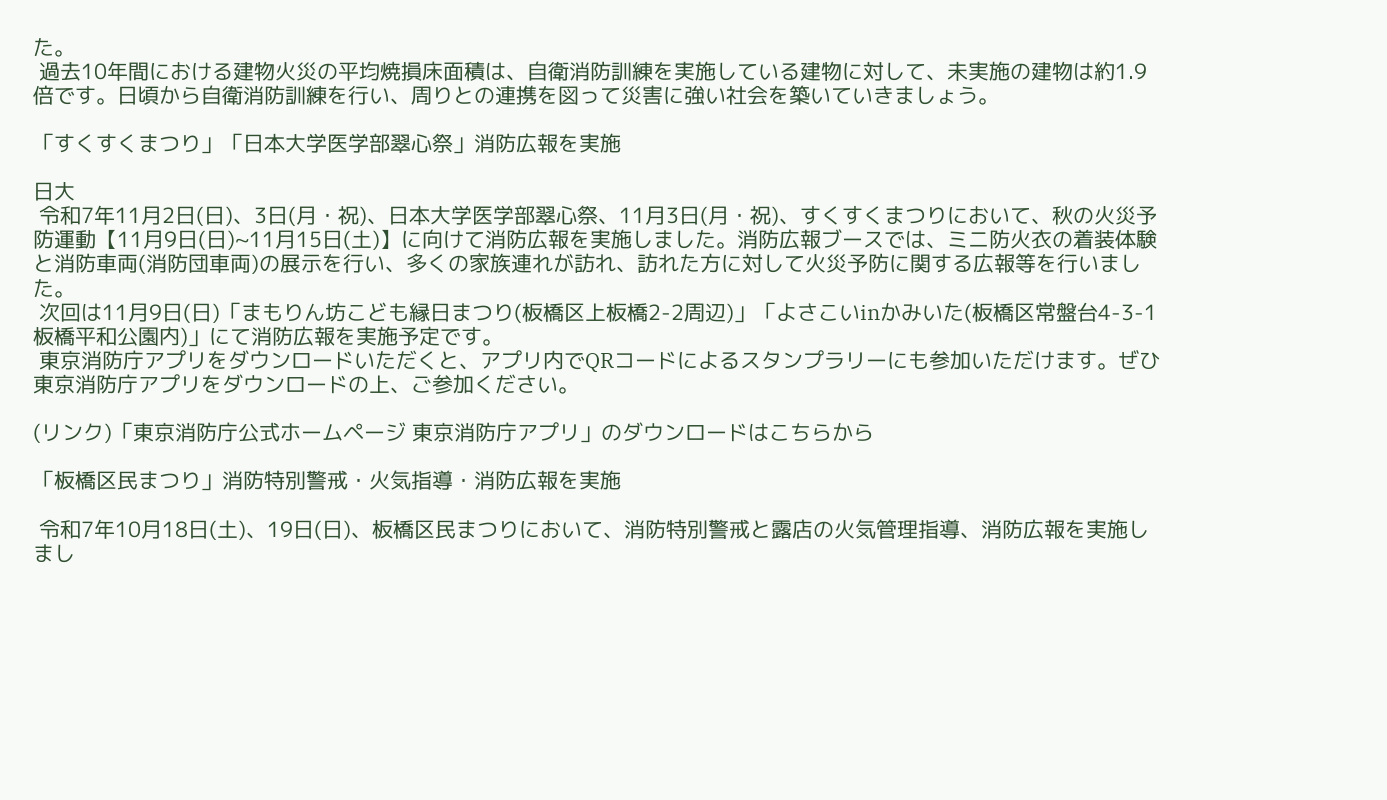た。
 過去10年間における建物火災の平均焼損床面積は、自衛消防訓練を実施している建物に対して、未実施の建物は約1.9倍です。日頃から自衛消防訓練を行い、周りとの連携を図って災害に強い社会を築いていきましょう。

「すくすくまつり」「日本大学医学部翠心祭」消防広報を実施

日大
 令和7年11月2日(日)、3日(月・祝)、日本大学医学部翠心祭、11月3日(月・祝)、すくすくまつりにおいて、秋の火災予防運動【11月9日(日)~11月15日(土)】に向けて消防広報を実施しました。消防広報ブースでは、ミニ防火衣の着装体験と消防車両(消防団車両)の展示を行い、多くの家族連れが訪れ、訪れた方に対して火災予防に関する広報等を行いました。
 次回は11月9日(日)「まもりん坊こども縁日まつり(板橋区上板橋2-2周辺)」「よさこいinかみいた(板橋区常盤台4-3-1板橋平和公園内)」にて消防広報を実施予定です。
 東京消防庁アプリをダウンロードいただくと、アプリ内でQRコードによるスタンプラリーにも参加いただけます。ぜひ東京消防庁アプリをダウンロードの上、ご参加ください。

(リンク)「東京消防庁公式ホームページ 東京消防庁アプリ」のダウンロードはこちらから

「板橋区民まつり」消防特別警戒・火気指導・消防広報を実施

 令和7年10月18日(土)、19日(日)、板橋区民まつりにおいて、消防特別警戒と露店の火気管理指導、消防広報を実施しまし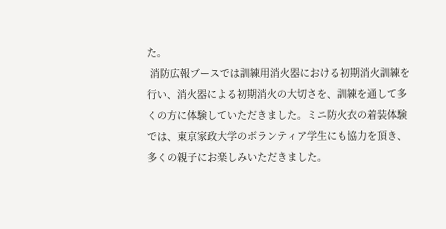た。
 消防広報ブースでは訓練用消火器における初期消火訓練を行い、消火器による初期消火の大切さを、訓練を通して多くの方に体験していただきました。ミニ防火衣の着装体験では、東京家政大学のボランティア学生にも協力を頂き、多くの親子にお楽しみいただきました。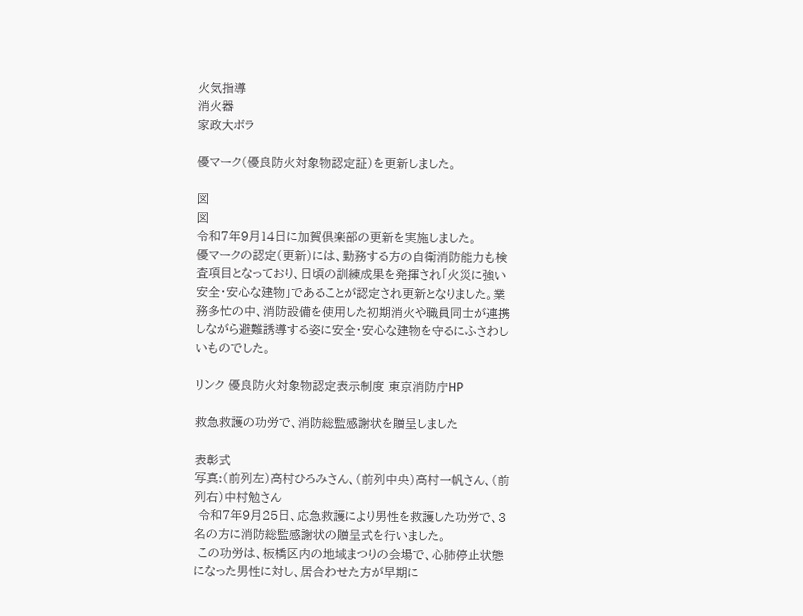火気指導
消火器
家政大ボラ

優マーク(優良防火対象物認定証)を更新しました。

図
図
令和7年9月14日に加賀倶楽部の更新を実施しました。
優マークの認定(更新)には、勤務する方の自衛消防能力も検査項目となっており、日頃の訓練成果を発揮され「火災に強い安全・安心な建物」であることが認定され更新となりました。業務多忙の中、消防設備を使用した初期消火や職員同士が連携しながら避難誘導する姿に安全・安心な建物を守るにふさわしいものでした。

リンク 優良防火対象物認定表示制度 東京消防庁HP

救急救護の功労で、消防総監感謝状を贈呈しました

表彰式
写真:(前列左)高村ひろみさん、(前列中央)高村一帆さん、(前列右)中村勉さん
 令和7年9月25日、応急救護により男性を救護した功労で、3名の方に消防総監感謝状の贈呈式を行いました。
 この功労は、板橋区内の地域まつりの会場で、心肺停止状態になった男性に対し、居合わせた方が早期に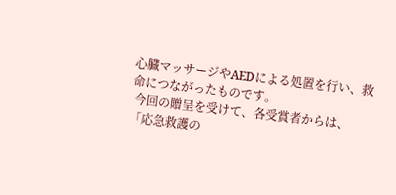心臓マッサージやAEDによる処置を行い、救命につながったものです。
 今回の贈呈を受けて、各受賞者からは、「応急救護の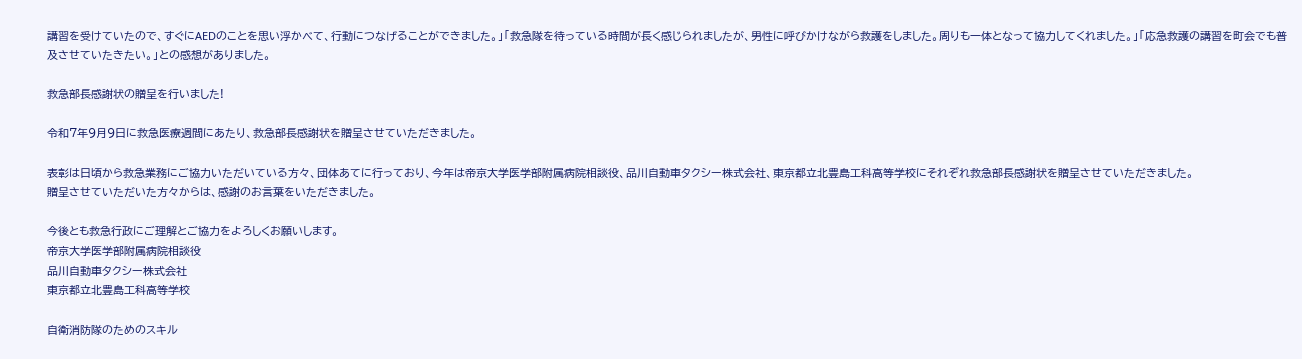講習を受けていたので、すぐにAEDのことを思い浮かべて、行動につなげることができました。」「救急隊を待っている時間が長く感じられましたが、男性に呼びかけながら救護をしました。周りも一体となって協力してくれました。」「応急救護の講習を町会でも普及させていたきたい。」との感想がありました。

救急部長感謝状の贈呈を行いました!

令和7年9月9日に救急医療週間にあたり、救急部長感謝状を贈呈させていただきました。

表彰は日頃から救急業務にご協力いただいている方々、団体あてに行っており、今年は帝京大学医学部附属病院相談役、品川自動車タクシー株式会社、東京都立北豊島工科高等学校にそれぞれ救急部長感謝状を贈呈させていただきました。
贈呈させていただいた方々からは、感謝のお言葉をいただきました。

今後とも救急行政にご理解とご協力をよろしくお願いします。
帝京大学医学部附属病院相談役
品川自動車タクシー株式会社
東京都立北豊島工科高等学校

自衛消防隊のためのスキル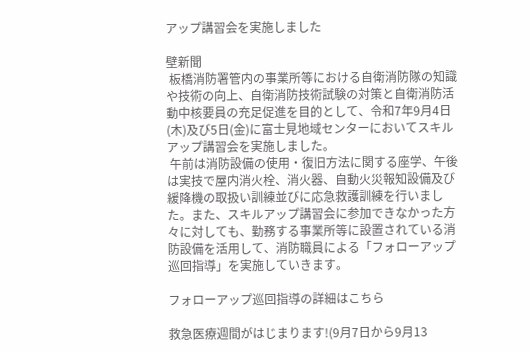アップ講習会を実施しました

壁新聞
 板橋消防署管内の事業所等における自衛消防隊の知識や技術の向上、自衛消防技術試験の対策と自衛消防活動中核要員の充足促進を目的として、令和7年9月4日(木)及び5日(金)に富士見地域センターにおいてスキルアップ講習会を実施しました。
 午前は消防設備の使用・復旧方法に関する座学、午後は実技で屋内消火栓、消火器、自動火災報知設備及び緩降機の取扱い訓練並びに応急救護訓練を行いました。また、スキルアップ講習会に参加できなかった方々に対しても、勤務する事業所等に設置されている消防設備を活用して、消防職員による「フォローアップ巡回指導」を実施していきます。

フォローアップ巡回指導の詳細はこちら

救急医療週間がはじまります!(9月7日から9月13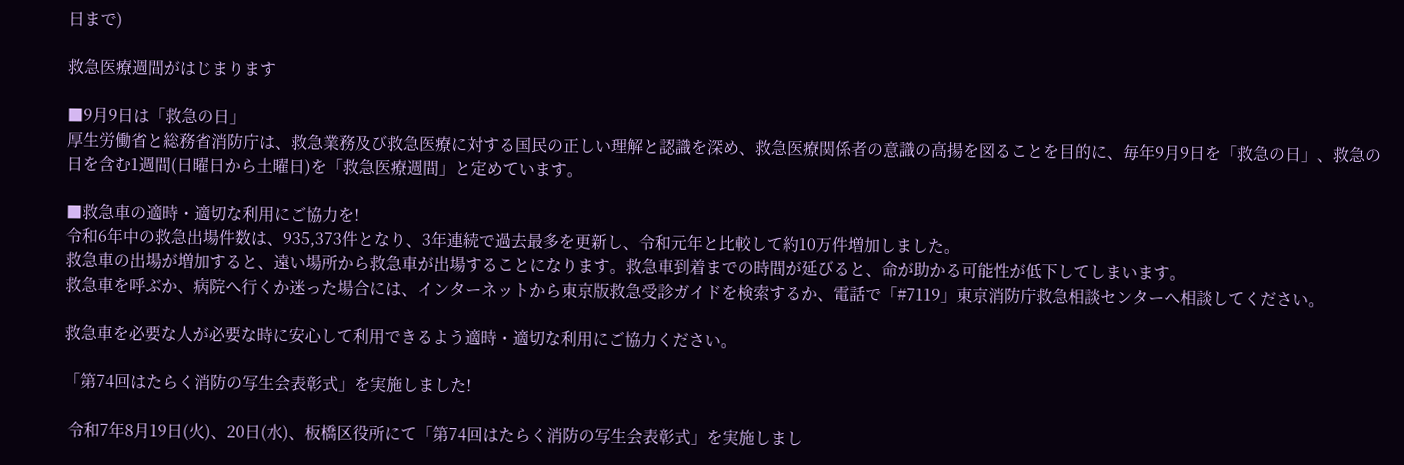日まで)

救急医療週間がはじまります

■9月9日は「救急の日」
厚生労働省と総務省消防庁は、救急業務及び救急医療に対する国民の正しい理解と認識を深め、救急医療関係者の意識の高揚を図ることを目的に、毎年9月9日を「救急の日」、救急の日を含む1週間(日曜日から土曜日)を「救急医療週間」と定めています。

■救急車の適時・適切な利用にご協力を!
令和6年中の救急出場件数は、935,373件となり、3年連続で過去最多を更新し、令和元年と比較して約10万件増加しました。
救急車の出場が増加すると、遠い場所から救急車が出場することになります。救急車到着までの時間が延びると、命が助かる可能性が低下してしまいます。
救急車を呼ぶか、病院へ行くか迷った場合には、インターネットから東京版救急受診ガイドを検索するか、電話で「#7119」東京消防庁救急相談センターへ相談してください。

救急車を必要な人が必要な時に安心して利用できるよう適時・適切な利用にご協力ください。

「第74回はたらく消防の写生会表彰式」を実施しました!

 令和7年8月19日(火)、20日(水)、板橋区役所にて「第74回はたらく消防の写生会表彰式」を実施しまし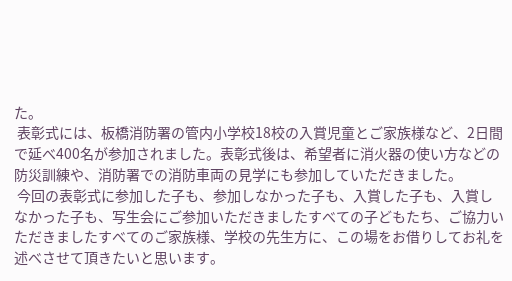た。
 表彰式には、板橋消防署の管内小学校18校の入賞児童とご家族様など、2日間で延べ400名が参加されました。表彰式後は、希望者に消火器の使い方などの防災訓練や、消防署での消防車両の見学にも参加していただきました。
 今回の表彰式に参加した子も、参加しなかった子も、入賞した子も、入賞しなかった子も、写生会にご参加いただきましたすべての子どもたち、ご協力いただきましたすべてのご家族様、学校の先生方に、この場をお借りしてお礼を述べさせて頂きたいと思います。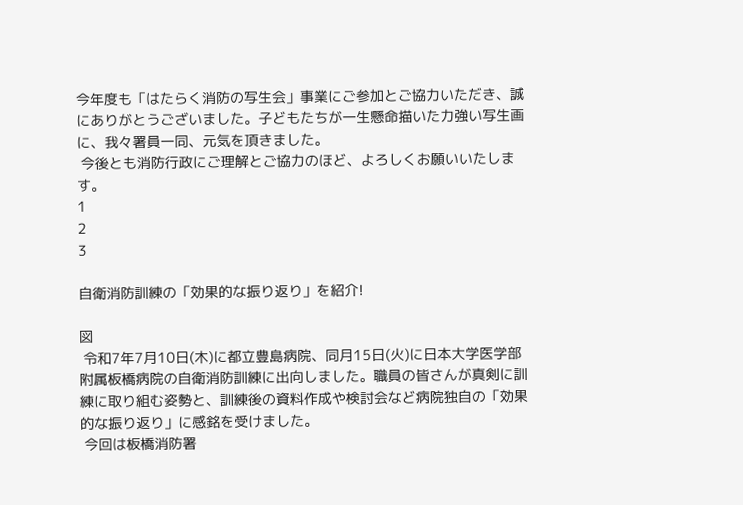今年度も「はたらく消防の写生会」事業にご参加とご協力いただき、誠にありがとうございました。子どもたちが一生懸命描いた力強い写生画に、我々署員一同、元気を頂きました。
 今後とも消防行政にご理解とご協力のほど、よろしくお願いいたします。
1
2
3

自衛消防訓練の「効果的な振り返り」を紹介!

図
 令和7年7月10日(木)に都立豊島病院、同月15日(火)に日本大学医学部附属板橋病院の自衛消防訓練に出向しました。職員の皆さんが真剣に訓練に取り組む姿勢と、訓練後の資料作成や検討会など病院独自の「効果的な振り返り」に感銘を受けました。
 今回は板橋消防署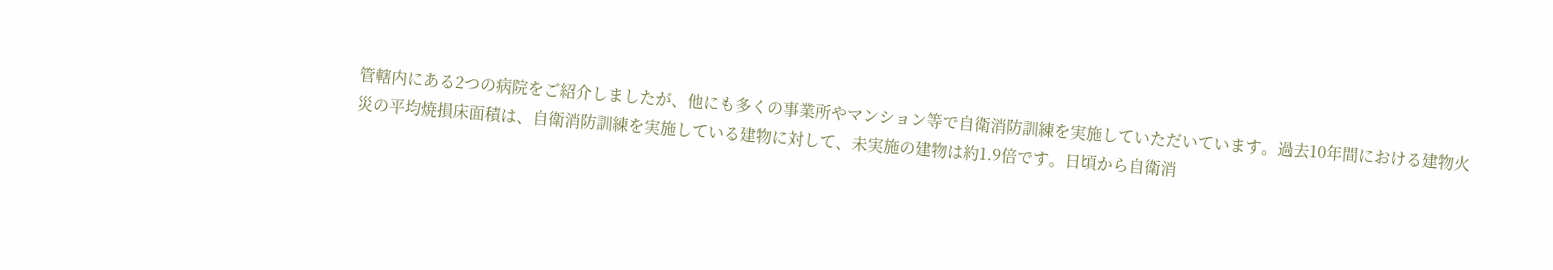管轄内にある2つの病院をご紹介しましたが、他にも多くの事業所やマンション等で自衛消防訓練を実施していただいています。過去10年間における建物火災の平均焼損床面積は、自衛消防訓練を実施している建物に対して、未実施の建物は約1.9倍です。日頃から自衛消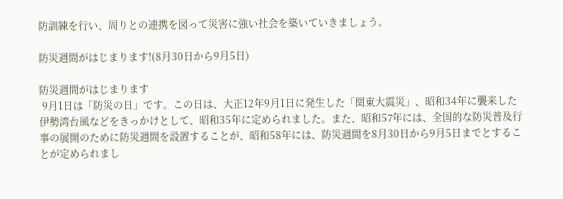防訓練を行い、周りとの連携を図って災害に強い社会を築いていきましょう。

防災週間がはじまります!(8月30日から9月5日)

防災週間がはじまります
 9月1日は「防災の日」です。この日は、大正12年9月1日に発生した「関東大震災」、昭和34年に襲来した伊勢湾台風などをきっかけとして、昭和35年に定められました。また、昭和57年には、全国的な防災普及行事の展開のために防災週間を設置することが、昭和58年には、防災週間を8月30日から9月5日までとすることが定められまし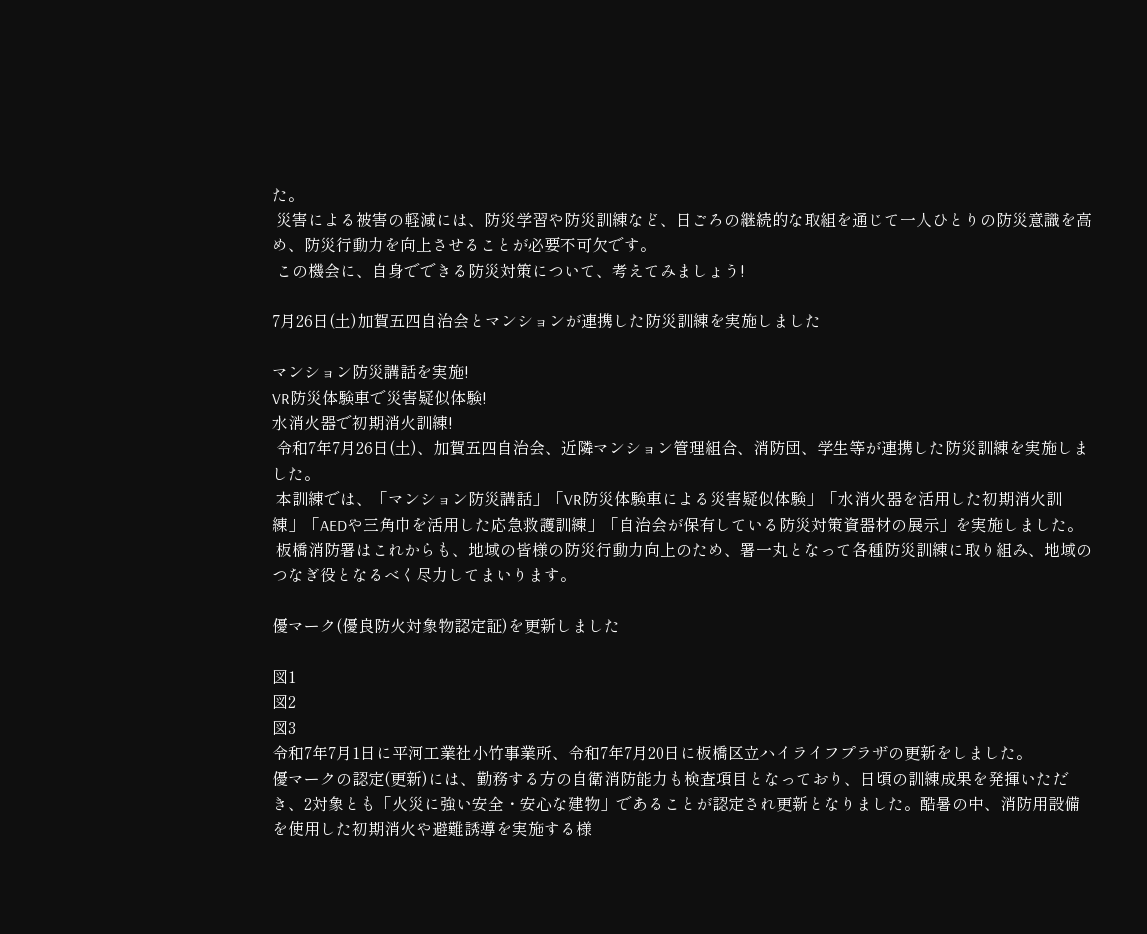た。
 災害による被害の軽減には、防災学習や防災訓練など、日ごろの継続的な取組を通じて一人ひとりの防災意識を高め、防災行動力を向上させることが必要不可欠です。
 この機会に、自身でできる防災対策について、考えてみましょう!

7月26日(土)加賀五四自治会とマンションが連携した防災訓練を実施しました

マンション防災講話を実施!
VR防災体験車で災害疑似体験!
水消火器で初期消火訓練!
 令和7年7月26日(土)、加賀五四自治会、近隣マンション管理組合、消防団、学生等が連携した防災訓練を実施しました。
 本訓練では、「マンション防災講話」「VR防災体験車による災害疑似体験」「水消火器を活用した初期消火訓練」「AEDや三角巾を活用した応急救護訓練」「自治会が保有している防災対策資器材の展示」を実施しました。
 板橋消防署はこれからも、地域の皆様の防災行動力向上のため、署一丸となって各種防災訓練に取り組み、地域のつなぎ役となるべく尽力してまいります。

優マーク(優良防火対象物認定証)を更新しました

図1
図2
図3
令和7年7月1日に平河工業社小竹事業所、令和7年7月20日に板橋区立ハイライフプラザの更新をしました。
優マークの認定(更新)には、勤務する方の自衛消防能力も検査項目となっており、日頃の訓練成果を発揮いただき、2対象とも「火災に強い安全・安心な建物」であることが認定され更新となりました。酷暑の中、消防用設備を使用した初期消火や避難誘導を実施する様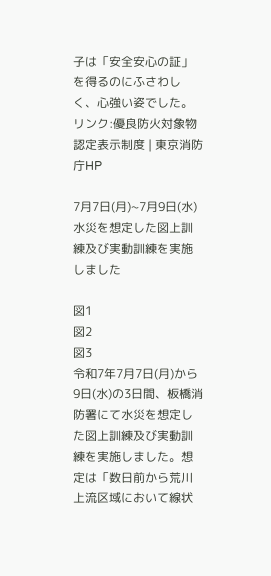子は「安全安心の証」を得るのにふさわしく、心強い姿でした。
リンク:優良防火対象物認定表示制度 | 東京消防庁HP

7月7日(月)~7月9日(水) 水災を想定した図上訓練及び実動訓練を実施しました

図1
図2
図3
令和7年7月7日(月)から9日(水)の3日間、板橋消防署にて水災を想定した図上訓練及び実動訓練を実施しました。想定は「数日前から荒川上流区域において線状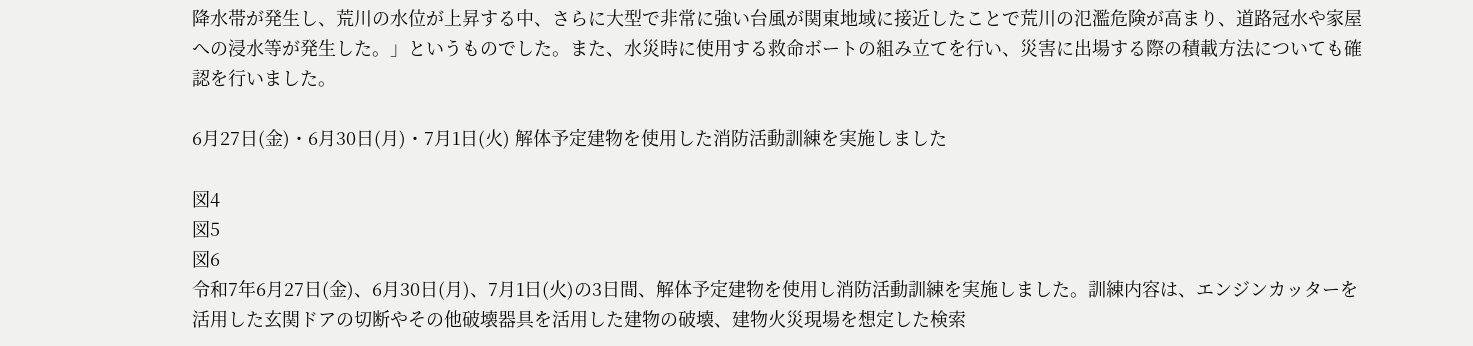降水帯が発生し、荒川の水位が上昇する中、さらに大型で非常に強い台風が関東地域に接近したことで荒川の氾濫危険が高まり、道路冠水や家屋への浸水等が発生した。」というものでした。また、水災時に使用する救命ボートの組み立てを行い、災害に出場する際の積載方法についても確認を行いました。

6月27日(金)・6月30日(月)・7月1日(火) 解体予定建物を使用した消防活動訓練を実施しました

図4
図5
図6
令和7年6月27日(金)、6月30日(月)、7月1日(火)の3日間、解体予定建物を使用し消防活動訓練を実施しました。訓練内容は、エンジンカッターを活用した玄関ドアの切断やその他破壊器具を活用した建物の破壊、建物火災現場を想定した検索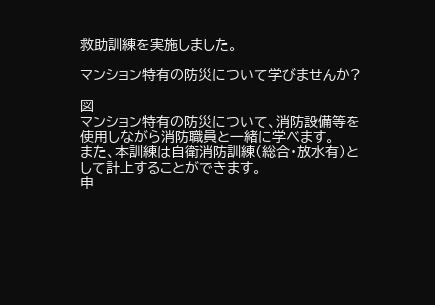救助訓練を実施しました。

マンション特有の防災について学びませんか?

図
マンション特有の防災について、消防設備等を使用しながら消防職員と一緒に学べます。
また、本訓練は自衛消防訓練(総合・放水有)として計上することができます。
申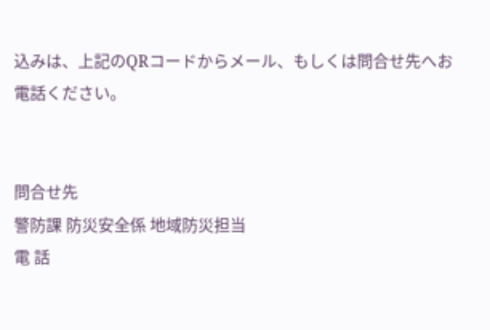込みは、上記のQRコードからメール、もしくは問合せ先へお電話ください。


問合せ先
警防課 防災安全係 地域防災担当
電 話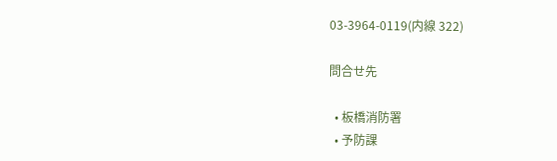03-3964-0119(内線 322)

問合せ先

  • 板橋消防署
  • 予防課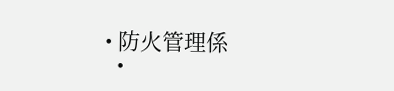• 防火管理係
  •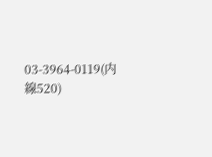03-3964-0119(内線520)